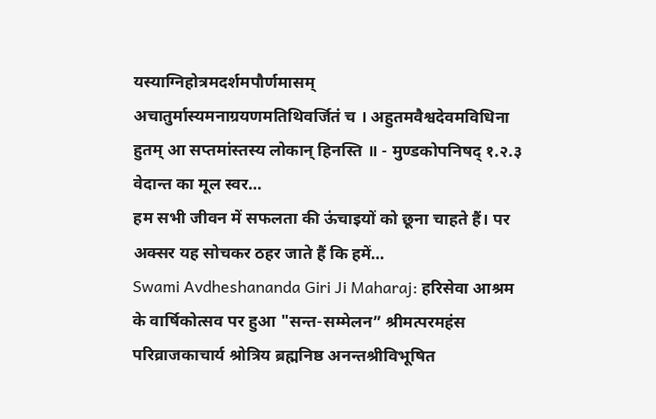यस्याग्निहोत्रमदर्शमपौर्णमासम् अचातुर्मास्यमनाग्रयणमतिथिवर्जितं च । अहुतमवैश्वदेवमविधिना हुतम् आ सप्तमांस्तस्य लोकान् हिनस्ति ॥ - मुण्डकोपनिषद् १.२.३ वेदान्त का मूल स्वर…
हम सभी जीवन में सफलता की ऊंचाइयों को छूना चाहते हैं। पर अक्सर यह सोचकर ठहर जाते हैं कि हमें…
Swami Avdheshananda Giri Ji Maharaj: हरिसेवा आश्रम के वार्षिकोत्सव पर हुआ "सन्त-सम्मेलन” श्रीमत्परमहंस परिव्राजकाचार्य श्रोत्रिय ब्रह्मनिष्ठ अनन्तश्रीविभूषित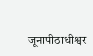जूनापीठाधीश्वर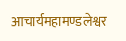आचार्यमहामण्डलेश्वर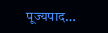पूज्यपाद…